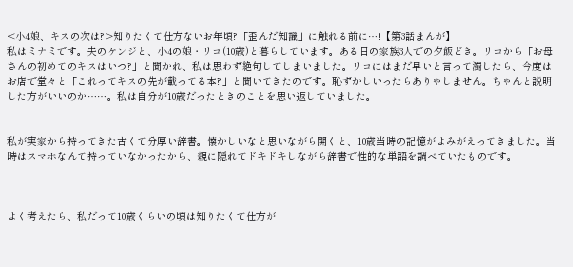<小4娘、キスの次は?>知りたくて仕方ないお年頃?「歪んだ知識」に触れる前に…!【第3話まんが】
私はミナミです。夫のケンジと、小4の娘・リコ(10歳)と暮らしています。ある日の家族3人での夕飯どき。リコから「お母さんの初めてのキスはいつ?」と聞かれ、私は思わず絶句してしまいました。リコにはまだ早いと言って濁したら、今度はお店で堂々と「これってキスの先が載ってる本?」と聞いてきたのです。恥ずかしいったらありゃしません。ちゃんと説明した方がいいのか……。私は自分が10歳だったときのことを思い返していました。


私が実家から持ってきた古くて分厚い辞書。懐かしいなと思いながら開くと、10歳当時の記憶がよみがえってきました。当時はスマホなんて持っていなかったから、親に隠れてドキドキしながら辞書で性的な単語を調べていたものです。



よく考えたら、私だって10歳くらいの頃は知りたくて仕方が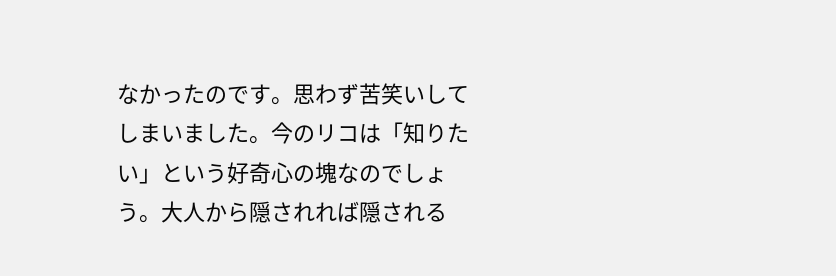なかったのです。思わず苦笑いしてしまいました。今のリコは「知りたい」という好奇心の塊なのでしょう。大人から隠されれば隠される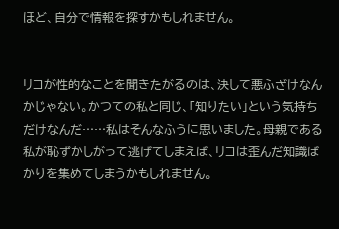ほど、自分で情報を探すかもしれません。


リコが性的なことを聞きたがるのは、決して悪ふざけなんかじゃない。かつての私と同じ、「知りたい」という気持ちだけなんだ……私はそんなふうに思いました。母親である私が恥ずかしがって逃げてしまえば、リコは歪んだ知識ばかりを集めてしまうかもしれません。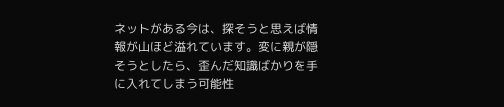ネットがある今は、探そうと思えば情報が山ほど溢れています。変に親が隠そうとしたら、歪んだ知識ばかりを手に入れてしまう可能性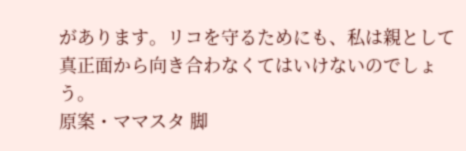があります。リコを守るためにも、私は親として真正面から向き合わなくてはいけないのでしょう。
原案・ママスタ 脚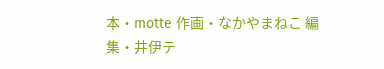本・motte 作画・なかやまねこ 編集・井伊テ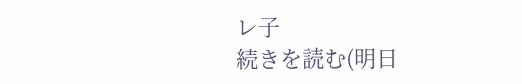レ子
続きを読む(明日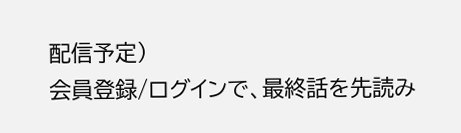配信予定)
会員登録/ログインで、最終話を先読み